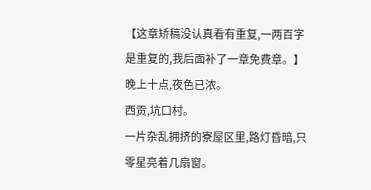【这章矫稿没认真看有重复,一两百字是重复的,我后面补了一章免费章。】
晚上十点,夜色已浓。
西贡,坑口村。
一片杂乱拥挤的寮屋区里,路灯昏暗,只零星亮着几扇窗。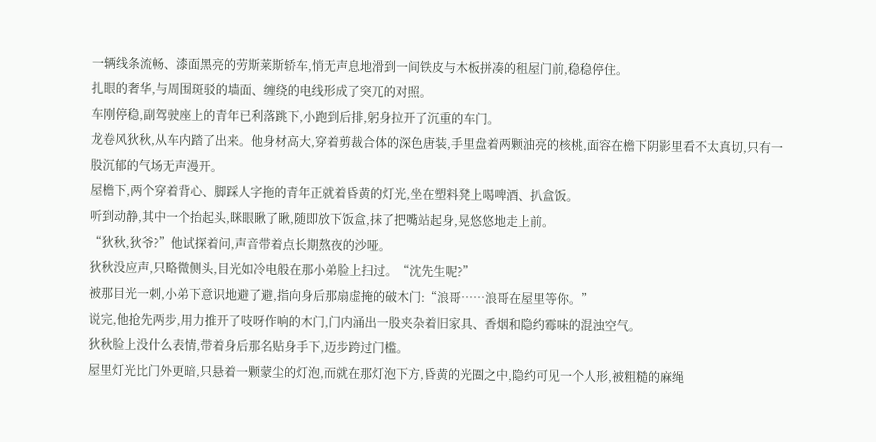一辆线条流畅、漆面黑亮的劳斯莱斯轿车,悄无声息地滑到一间铁皮与木板拼凑的租屋门前,稳稳停住。
扎眼的奢华,与周围斑驳的墙面、缠绕的电线形成了突兀的对照。
车刚停稳,副驾驶座上的青年已利落跳下,小跑到后排,躬身拉开了沉重的车门。
龙卷风狄秋,从车内踏了出来。他身材高大,穿着剪裁合体的深色唐装,手里盘着两颗油亮的核桃,面容在檐下阴影里看不太真切,只有一股沉郁的气场无声漫开。
屋檐下,两个穿着背心、脚踩人字拖的青年正就着昏黄的灯光,坐在塑料凳上喝啤酒、扒盒饭。
听到动静,其中一个抬起头,眯眼瞅了瞅,随即放下饭盒,抹了把嘴站起身,晃悠悠地走上前。
“狄秋,狄爷?”他试探着问,声音带着点长期熬夜的沙哑。
狄秋没应声,只略微侧头,目光如冷电般在那小弟脸上扫过。“沈先生呢?”
被那目光一刺,小弟下意识地避了避,指向身后那扇虚掩的破木门:“浪哥……浪哥在屋里等你。”
说完,他抢先两步,用力推开了吱呀作响的木门,门内涌出一股夹杂着旧家具、香烟和隐约霉味的混浊空气。
狄秋脸上没什么表情,带着身后那名贴身手下,迈步跨过门槛。
屋里灯光比门外更暗,只悬着一颗蒙尘的灯泡,而就在那灯泡下方,昏黄的光圈之中,隐约可见一个人形,被粗糙的麻绳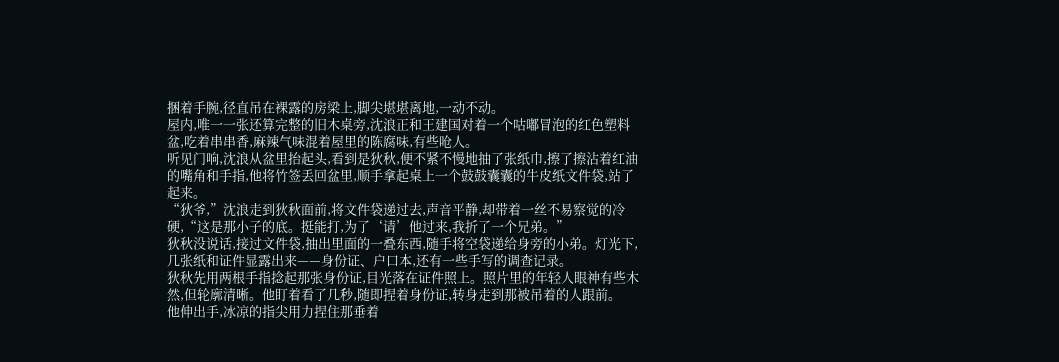捆着手腕,径直吊在裸露的房梁上,脚尖堪堪离地,一动不动。
屋内,唯一一张还算完整的旧木桌旁,沈浪正和王建国对着一个咕嘟冒泡的红色塑料盆,吃着串串香,麻辣气味混着屋里的陈腐味,有些呛人。
听见门响,沈浪从盆里抬起头,看到是狄秋,便不紧不慢地抽了张纸巾,擦了擦沾着红油的嘴角和手指,他将竹签丢回盆里,顺手拿起桌上一个鼓鼓囊囊的牛皮纸文件袋,站了起来。
“狄爷,”沈浪走到狄秋面前,将文件袋递过去,声音平静,却带着一丝不易察觉的冷硬,“这是那小子的底。挺能打,为了‘请’他过来,我折了一个兄弟。”
狄秋没说话,接过文件袋,抽出里面的一叠东西,随手将空袋递给身旁的小弟。灯光下,几张纸和证件显露出来——身份证、户口本,还有一些手写的调查记录。
狄秋先用两根手指捻起那张身份证,目光落在证件照上。照片里的年轻人眼神有些木然,但轮廓清晰。他盯着看了几秒,随即捏着身份证,转身走到那被吊着的人跟前。
他伸出手,冰凉的指尖用力捏住那垂着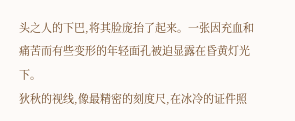头之人的下巴,将其脸庞抬了起来。一张因充血和痛苦而有些变形的年轻面孔被迫显露在昏黄灯光下。
狄秋的视线,像最精密的刻度尺,在冰冷的证件照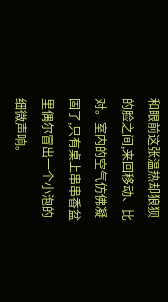和眼前这张温热却狼狈的脸之间,来回移动、比对。室内的空气仿佛凝固了,只有桌上串串香盆里偶尔冒出一个小泡的细微声响。